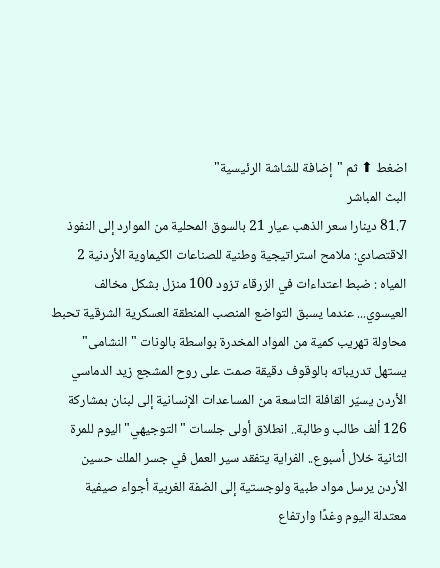اضغط ⬆ ثم "إضافة للشاشة الرئيسية"
البث المباشر
81.7 دينارا سعر الذهب عيار 21 بالسوق المحلية من الموارد إلى النفوذ الاقتصادي: ملامح استراتيجية وطنية للصناعات الكيماوية الأردنية 2 المياه : ضبط اعتداءات في الزرقاء تزود 100 منزل بشكل مخالف العيسوي... عندما يسبق التواضع المنصب المنطقة العسكرية الشرقية تحبط محاولة تهريب كمية من المواد المخدرة بواسطة بالونات "النشامى" يستهل تدريباته بالوقوف دقيقة صمت على روح المشجع زيد الدماسي الأردن يسيّر القافلة التاسعة من المساعدات الإنسانية إلى لبنان بمشاركة 126 ألف طالب وطالبة.. انطلاق أولى جلسات "التوجيهي" اليوم للمرة الثانية خلال أسبوع.. الفراية يتفقد سير العمل في جسر الملك حسين الأردن يرسل مواد طبية ولوجستية إلى الضفة الغربية أجواء صيفية معتدلة اليوم وغدًا وارتفاع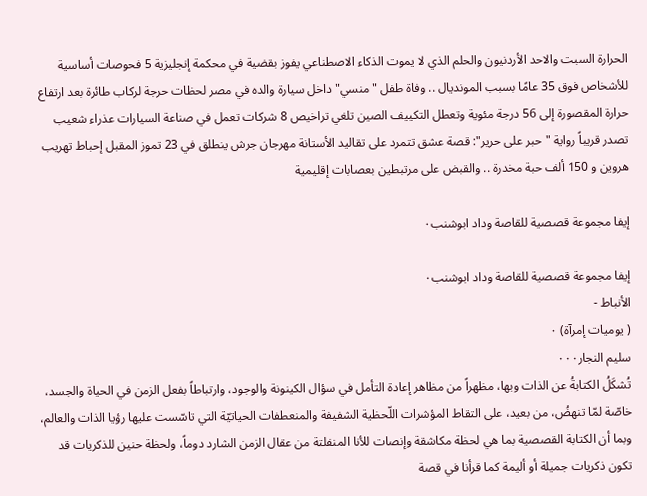الحرارة السبت والاحد الأردنيون والحلم الذي لا يموت الذكاء الاصطناعي يفوز بقضية في محكمة إنجليزية 5 فحوصات أساسية للأشخاص فوق 35 عامًا بسبب المونديال .. وفاة طفل "منسي" داخل سيارة والده في مصر لحظات حرجة لركاب طائرة بعد ارتفاع حرارة المقصورة إلى 56 درجة مئوية وتعطل التكييف الصين تلغي تراخيص 8 شركات تعمل في صناعة السيارات عذراء شعيب تصدر قريباً رواية "حبر على حرير": قصة عشق تتمرد على تقاليد الأستانة مهرجان جرش ينطلق في 23 تموز المقبل إحباط تهريب هروين و 150 ألف حبة مخدرة .. والقبض على مرتبطين بعصابات إقليمية

إيفا مجموعة قصصية للقاصة وداد ابوشنب٠

إيفا مجموعة قصصية للقاصة وداد ابوشنب٠
الأنباط -
( يوميات إمرآة) ٠
سليم النجار٠٠٠
تُشكَلُ الكتابةُ عن الذات وبها، مظهراً من مظاهر إعادة التأمل في سؤال الكينونة والوجود، وارتباطاً بفعل الزمن في الحياة والجسد، خاصّة لمّا تنهضُ، من بعيد، على التقاط المؤشرات اللّحظية الشفيفة والمنعطفات الحياتيّة التي تاسّست عليها رؤيا الذات والعالم، وبما أن الكتابة القصصية بما هي لحظة مكاشقة وإنصات للأنا المنفلتة من عقال الزمن الشارد دوماً، ولحظة حنين للذكريات قد تكون ذكريات جميلة أو أليمة كما قرأنا في قصة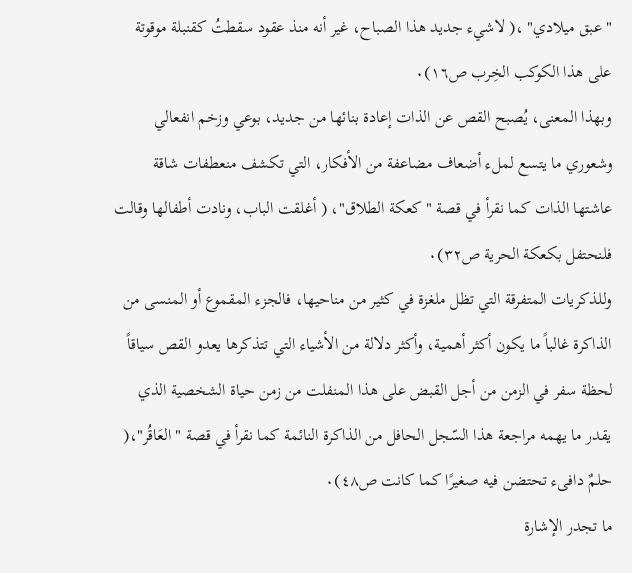" عبق ميلادي" ،( لاشيء جديد هذا الصباح، غير أنه منذ عقود سقطتُ كقنبلة موقوتة على هذا الكوكب الخِرب ص١٦)٠
وبهذا المعنى، يُصبح القص عن الذات إعادة بنائها من جديد، بوعي وزخم انفعالي وشعوري ما يتسع لملء أضعاف مضاعفة من الأفكار، التي تكشف منعطفات شاقة عاشتها الذات كما نقرأ في قصة " كعكة الطلاق"، ( أغلقت الباب، ونادت أطفالها وقالت فلنحتفل بكعكة الحرية ص٣٢)٠
وللذكريات المتفرقة التي تظل ملغزة في كثير من مناحيها، فالجزء المقموع أو المنسى من الذاكرة غالباً ما يكون أكثر أهمية، وأكثر دلالة من الأشياء التي تتذكرها يعدو القص سياقاً لحظة سفر في الزمن من أجل القبض على هذا المنفلت من زمن حياة الشخصية الذي يقدر ما يهمه مراجعة هذا السّجل الحافل من الذاكرة النائمة كما نقرأ في قصة " العَاقُر"،( حلمٌ دافىء تحتضن فيه صغيرًا كما كانت ص٤٨)٠
ما تجدر الإشارة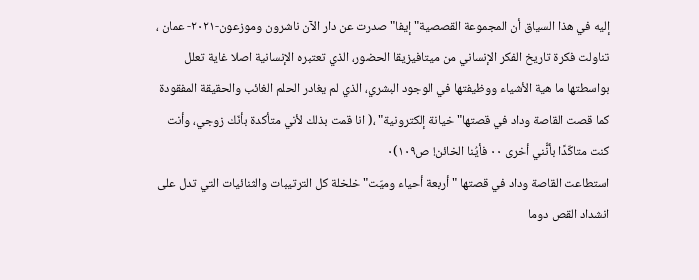إليه في هذا السياق أن المجموعة القصصية" إيفا" صدرت عن دار الآن ناشرون وموزعون-٢٠٢١- عمان ، تناولت فكرة تاريخ الفكر الإنساني من ميتافيزيقا الحضور، الذي تعتبره الإنسانية اصلا غاية تعلل بواسطتها ما هية الأشياء ووظيفتها في الوجود البشري، الذي لم يغادر الحلم الغائب والحقيقة المفقودة كما قصت القاصة وداد في قصتها" خيانة إلكترونية" ،( انا قمت بذلك لأني متأكدة بأنّك زوجي، وأنت كنت متاكّدًا بأنًّني أخرى ٠٠ فأيُنا الخائن! ص١٠٩)٠
استطاعت القاصة وداد في قصتها " أربعة أحياء وميّت" خلخلة كل الترتيبات والثنائيات التي تدل على انشداد القص دوما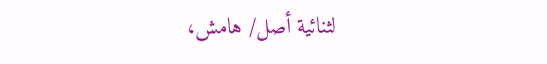لثنائية أصل/ هامش،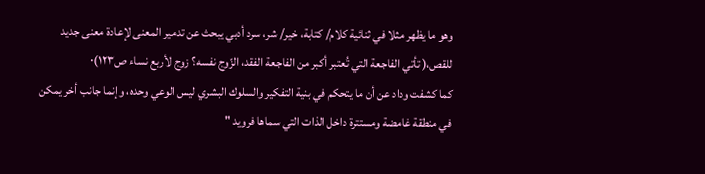وهو ما يظهر مثلا في ثنائية كلام/ كتابة، خير/ شر، سرد أدبي يبحث عن تدمير المعنى لإعادة معنى جديد للقص،( تأتي الفاجعة التي تُعتبر أكبر من الفاجعة الفقد، الزّوج نفسه؟ زوج لأربع نساء ص١٢٣)٠
كما كشفت وداد عن أن ما يتحكم في بنية التفكير والسلوك البشري ليس الوعي وحده، وإنما جانب أخر يمكن في منطقة غامضة ومستترة داخل الذات التي سماها فرويد "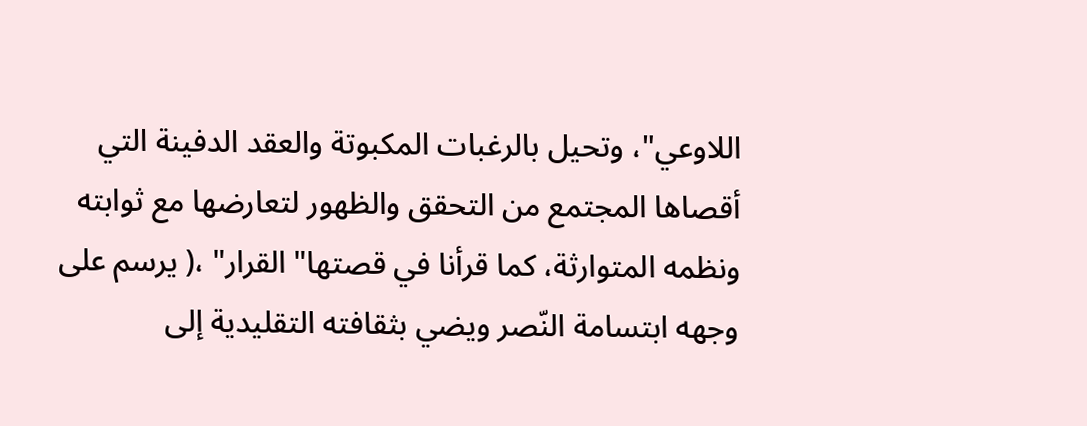اللاوعي"، وتحيل بالرغبات المكبوتة والعقد الدفينة التي أقصاها المجتمع من التحقق والظهور لتعارضها مع ثوابته ونظمه المتوارثة، كما قرأنا في قصتها" القرار" ،( يرسم على وجهه ابتسامة النّصر ويضي بثقافته التقليدية إلى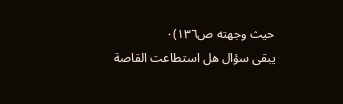حيث وجهته ص١٣٦)٠
يبقى سؤال هل استطاعت القاصة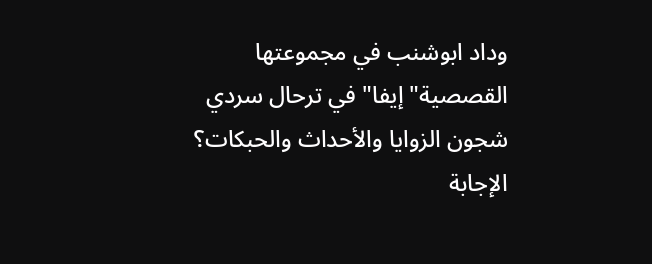وداد ابوشنب في مجموعتها القصصية" إيفا" في ترحال سردي شجون الزوايا والأحداث والحبكات؟ الإجابة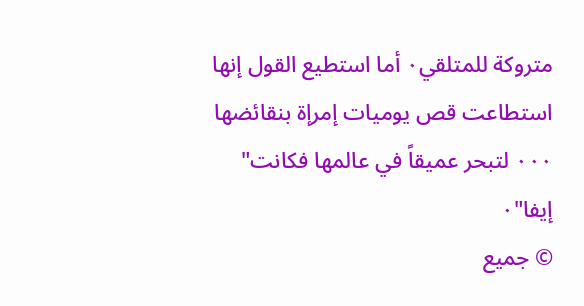متروكة للمتلقي٠ أما استطيع القول إنها استطاعت قص يوميات إمرإة بنقائضها ٠٠٠ لتبحر عميقاً في عالمها فكانت" إيفا"٠
© جميع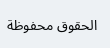الحقوق محفوظة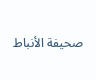صحيفة الأنباط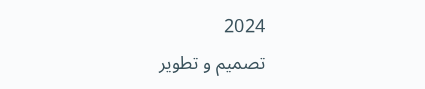2024
تصميم و تطوير